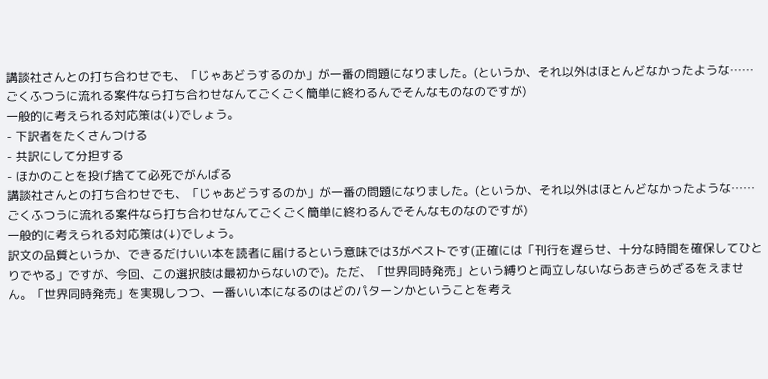講談社さんとの打ち合わせでも、「じゃあどうするのか」が一番の問題になりました。(というか、それ以外はほとんどなかったような……ごくふつうに流れる案件なら打ち合わせなんてごくごく簡単に終わるんでそんなものなのですが)
一般的に考えられる対応策は(↓)でしょう。
- 下訳者をたくさんつける
- 共訳にして分担する
- ほかのことを投げ捨てて必死でがんばる
講談社さんとの打ち合わせでも、「じゃあどうするのか」が一番の問題になりました。(というか、それ以外はほとんどなかったような……ごくふつうに流れる案件なら打ち合わせなんてごくごく簡単に終わるんでそんなものなのですが)
一般的に考えられる対応策は(↓)でしょう。
訳文の品質というか、できるだけいい本を読者に届けるという意味では3がベストです(正確には「刊行を遅らせ、十分な時間を確保してひとりでやる」ですが、今回、この選択肢は最初からないので)。ただ、「世界同時発売」という縛りと両立しないならあきらめざるをえません。「世界同時発売」を実現しつつ、一番いい本になるのはどのパターンかということを考え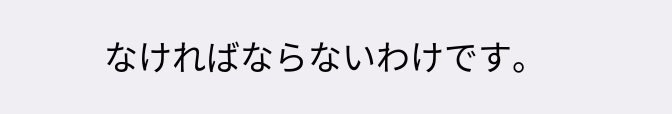なければならないわけです。